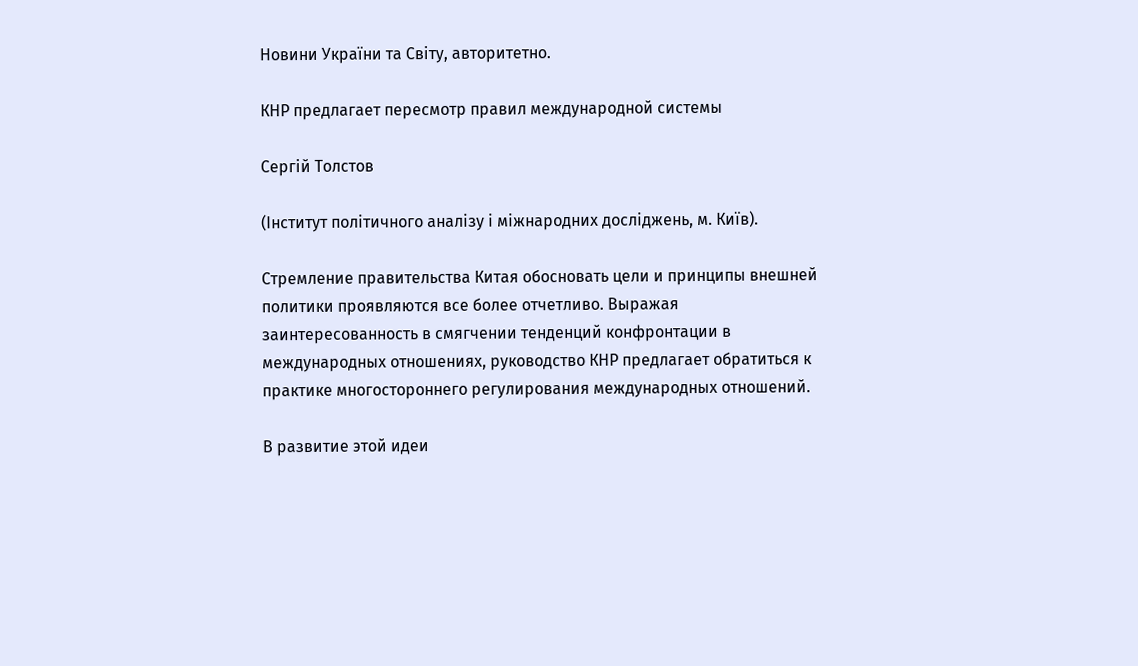Новини України та Світу, авторитетно.

КНР предлагает пересмотр правил международной системы

Сергій Толстов

(Інститут політичного аналізу і міжнародних досліджень, м. Київ).

Стремление правительства Китая обосновать цели и принципы внешней политики проявляются все более отчетливо. Выражая заинтересованность в смягчении тенденций конфронтации в международных отношениях, руководство КНР предлагает обратиться к практике многостороннего регулирования международных отношений.

В развитие этой идеи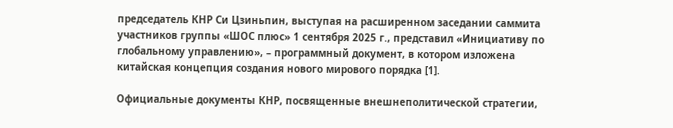председатель КНР Си Цзиньпин, выступая на расширенном заседании саммита участников группы «ШОС плюс» 1 сентября 2025 г., представил «Инициативу по глобальному управлению», – программный документ, в котором изложена китайская концепция создания нового мирового порядка [1].

Официальные документы КНР, посвященные внешнеполитической стратегии,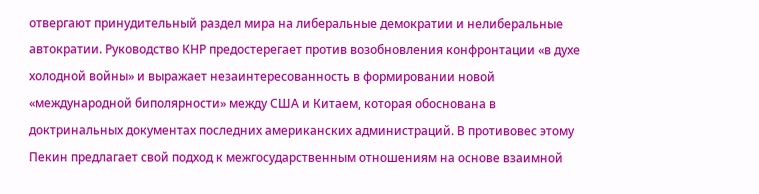отвергают принудительный раздел мира на либеральные демократии и нелиберальные автократии. Руководство КНР предостерегает против возобновления конфронтации «в духе холодной войны» и выражает незаинтересованность в формировании новой «международной биполярности» между США и Китаем, которая обоснована в доктринальных документах последних американских администраций. В противовес этому Пекин предлагает свой подход к межгосударственным отношениям на основе взаимной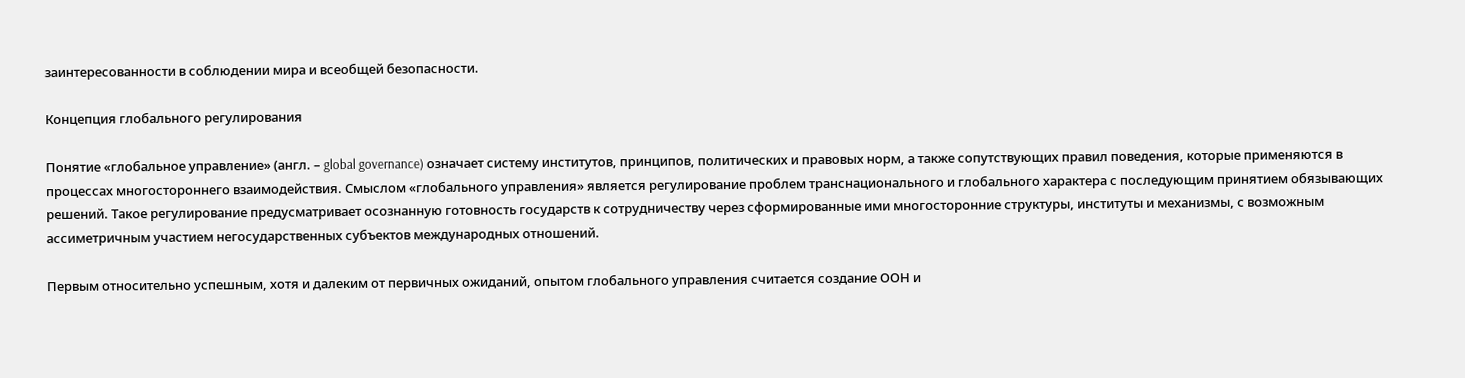заинтересованности в соблюдении мира и всеобщей безопасности.

Концепция глобального регулирования

Понятие «глобальное управление» (англ. – global governance) означает систему институтов, принципов, политических и правовых норм, а также сопутствующих правил поведения, которые применяются в процессах многостороннего взаимодействия. Смыслом «глобального управления» является регулирование проблем транснационального и глобального характера с последующим принятием обязывающих решений. Такое регулирование предусматривает осознанную готовность государств к сотрудничеству через сформированные ими многосторонние структуры, институты и механизмы, с возможным ассиметричным участием негосударственных субъектов международных отношений.

Первым относительно успешным, хотя и далеким от первичных ожиданий, опытом глобального управления считается создание ООН и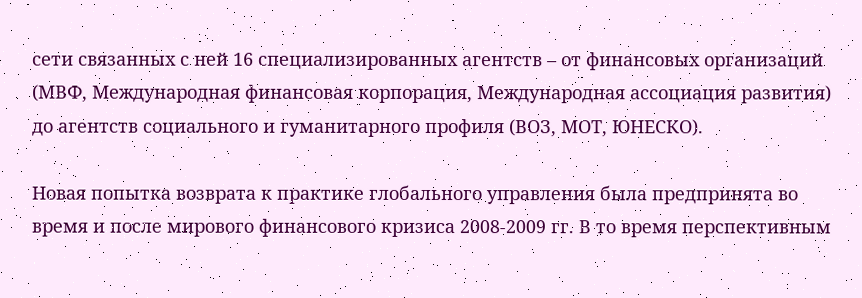сети связанных с ней 16 специализированных агентств – от финансовых организаций (МВФ, Международная финансовая корпорация, Международная ассоциация развития) до агентств социального и гуманитарного профиля (ВОЗ, МОТ, ЮНЕСКО).

Новая попытка возврата к практике глобального управления была предпринята во время и после мирового финансового кризиса 2008-2009 гг. В то время перспективным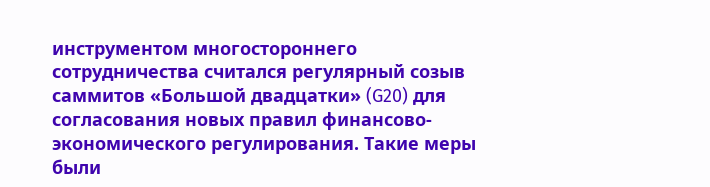инструментом многостороннего сотрудничества считался регулярный созыв саммитов «Большой двадцатки» (G20) для согласования новых правил финансово-экономического регулирования. Такие меры были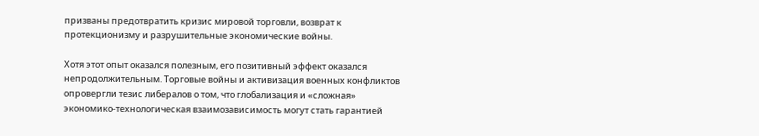призваны предотвратить кризис мировой торговли, возврат к протекционизму и разрушительные экономические войны.

Хотя этот опыт оказался полезным, его позитивный эффект оказался непродолжительным. Торговые войны и активизация военных конфликтов опровергли тезис либералов о том, что глобализация и «сложная» экономико-технологическая взаимозависимость могут стать гарантией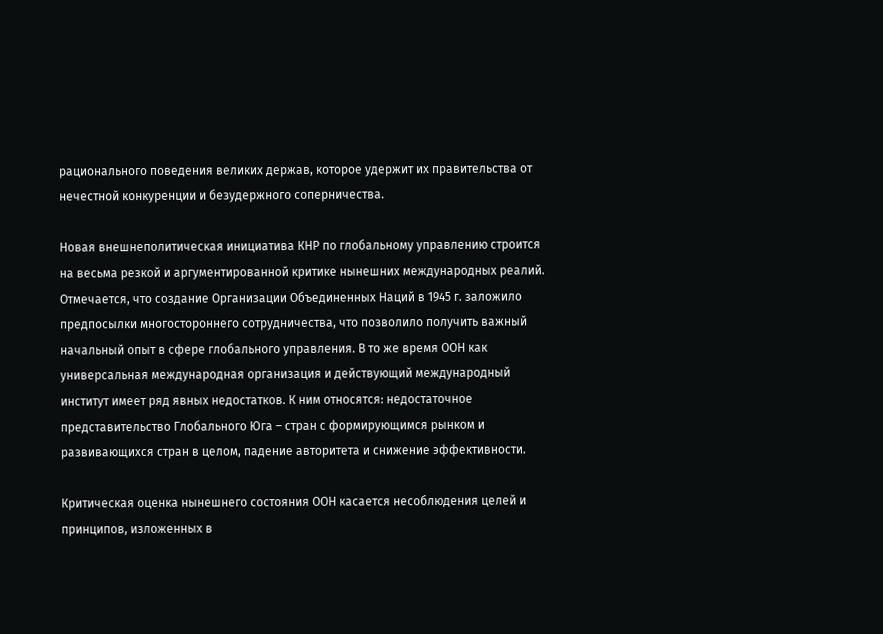рационального поведения великих держав, которое удержит их правительства от нечестной конкуренции и безудержного соперничества.

Новая внешнеполитическая инициатива КНР по глобальному управлению строится на весьма резкой и аргументированной критике нынешних международных реалий. Отмечается, что создание Организации Объединенных Наций в 1945 г. заложило предпосылки многостороннего сотрудничества, что позволило получить важный начальный опыт в сфере глобального управления. В то же время ООН как универсальная международная организация и действующий международный институт имеет ряд явных недостатков. К ним относятся: недостаточное представительство Глобального Юга – стран с формирующимся рынком и развивающихся стран в целом, падение авторитета и снижение эффективности.

Критическая оценка нынешнего состояния ООН касается несоблюдения целей и принципов, изложенных в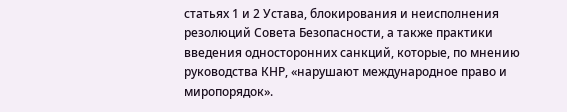статьях 1 и 2 Устава, блокирования и неисполнения резолюций Совета Безопасности, а также практики введения односторонних санкций, которые, по мнению руководства КНР, «нарушают международное право и миропорядок».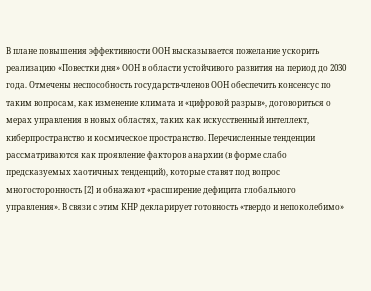В плане повышения эффективности ООН высказывается пожелание ускорить реализацию «Повестки дня» ООН в области устойчивого развития на период до 2030 года. Отмечены неспособность государств-членов ООН обеспечить консенсус по таким вопросам, как изменение климата и «цифровой разрыв», договориться о мерах управления в новых областях, таких как искусственный интеллект, киберпространство и космическое пространство. Перечисленные тенденции рассматриваются как проявление факторов анархии (в форме слабо предсказуемых хаотичных тенденций), которые ставят под вопрос многосторонность [2] и обнажают «расширение дефицита глобального управления». В связи с этим КНР декларирует готовность «твердо и непоколебимо»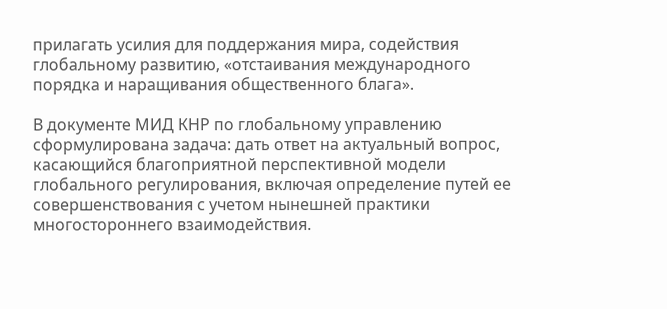прилагать усилия для поддержания мира, содействия глобальному развитию, «отстаивания международного порядка и наращивания общественного блага».

В документе МИД КНР по глобальному управлению сформулирована задача: дать ответ на актуальный вопрос, касающийся благоприятной перспективной модели глобального регулирования, включая определение путей ее совершенствования с учетом нынешней практики многостороннего взаимодействия.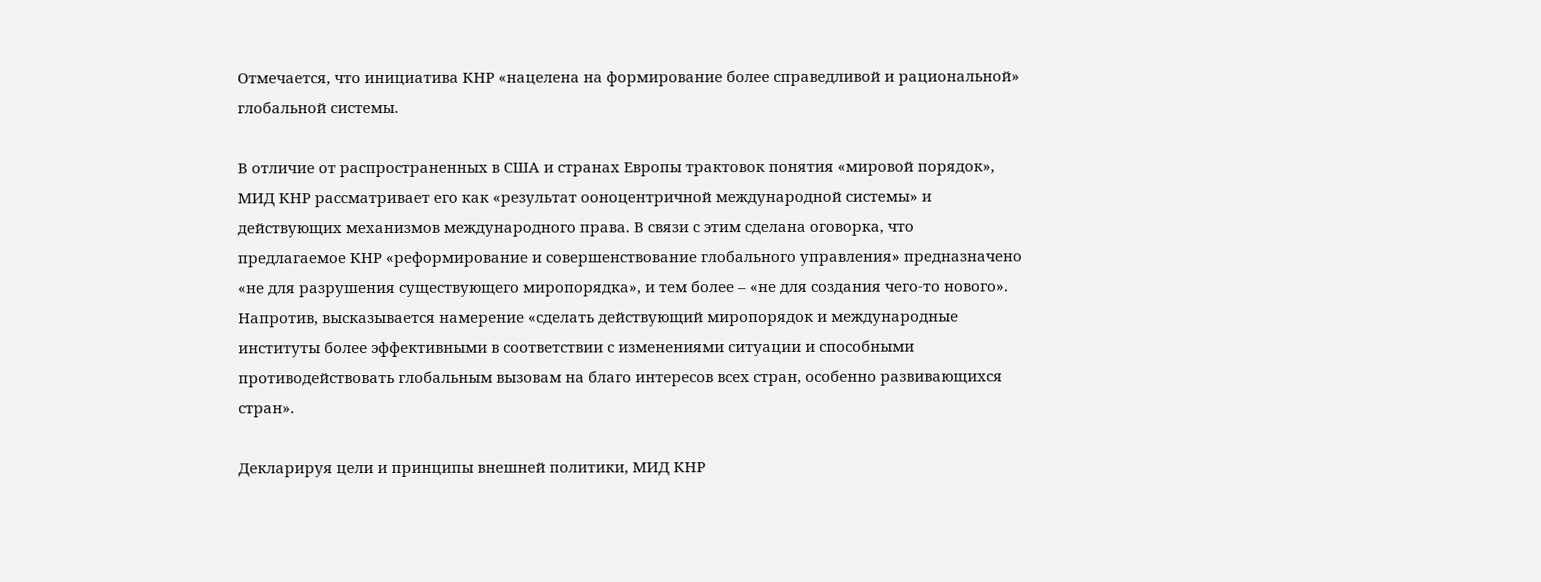Отмечается, что инициатива КНР «нацелена на формирование более справедливой и рациональной» глобальной системы.

В отличие от распространенных в США и странах Европы трактовок понятия «мировой порядок», МИД КНР рассматривает его как «результат ооноцентричной международной системы» и действующих механизмов международного права. В связи с этим сделана оговорка, что предлагаемое КНР «реформирование и совершенствование глобального управления» предназначено «не для разрушения существующего миропорядка», и тем более – «не для создания чего-то нового». Напротив, высказывается намерение «сделать действующий миропорядок и международные институты более эффективными в соответствии с изменениями ситуации и способными противодействовать глобальным вызовам на благо интересов всех стран, особенно развивающихся стран».

Декларируя цели и принципы внешней политики, МИД КНР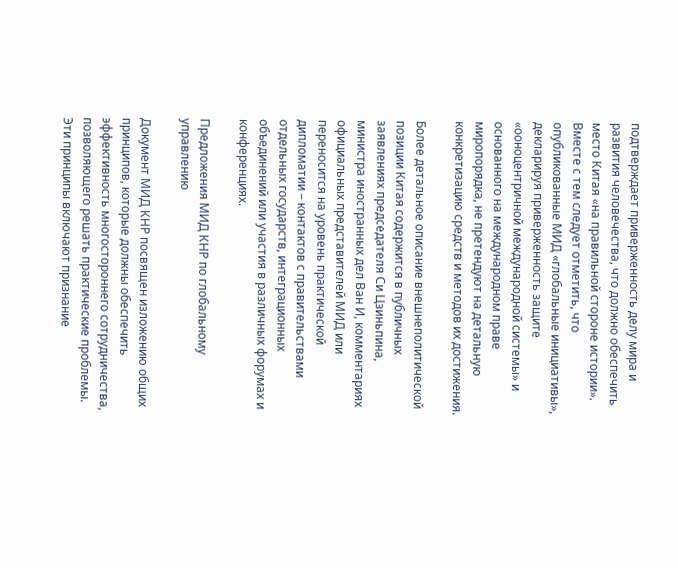подтверждает приверженность делу мира и развития человечества, что должно обеспечить место Китая «на правильной стороне истории». Вместе с тем следует отметить, что опубликованные МИД «глобальные инициативы», декларируя приверженность защите «ооноцентричной международной системы» и основанного на международном праве миропорядка, не претендуют на детальную конкретизацию средств и методов их достижения.

Более детальное описание внешнеполитической позиции Китая содержится в публичных заявлениях председателя Си Цзиньпина, министра иностранных дел Ван И, комментариях официальных представителей МИД или переносится на уровень практической дипломатии – контактов с правительствами отдельных государств, интеграционных объединений или участия в различных форумах и конференциях.

Предложения МИД КНР по глобальному управлению

Документ МИД КНР посвящен изложению общих принципов, которые должны обеспечить эффективность многостороннего сотрудничества, позволяющего решать практические проблемы. Эти принципы включают признание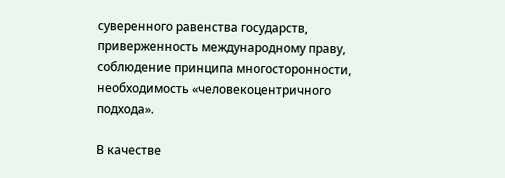суверенного равенства государств, приверженность международному праву, соблюдение принципа многосторонности, необходимость «человекоцентричного подхода».

В качестве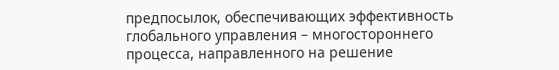предпосылок, обеспечивающих эффективность глобального управления – многостороннего процесса, направленного на решение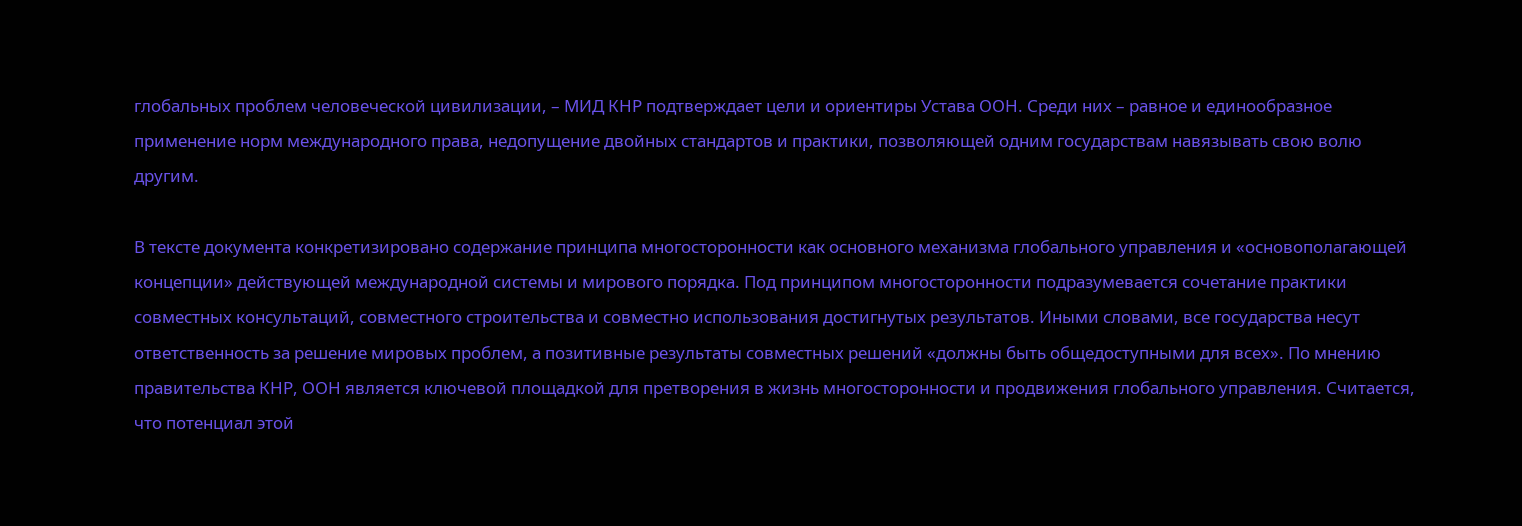глобальных проблем человеческой цивилизации, – МИД КНР подтверждает цели и ориентиры Устава ООН. Среди них – равное и единообразное применение норм международного права, недопущение двойных стандартов и практики, позволяющей одним государствам навязывать свою волю другим.

В тексте документа конкретизировано содержание принципа многосторонности как основного механизма глобального управления и «основополагающей концепции» действующей международной системы и мирового порядка. Под принципом многосторонности подразумевается сочетание практики совместных консультаций, совместного строительства и совместно использования достигнутых результатов. Иными словами, все государства несут ответственность за решение мировых проблем, а позитивные результаты совместных решений «должны быть общедоступными для всех». По мнению правительства КНР, ООН является ключевой площадкой для претворения в жизнь многосторонности и продвижения глобального управления. Считается, что потенциал этой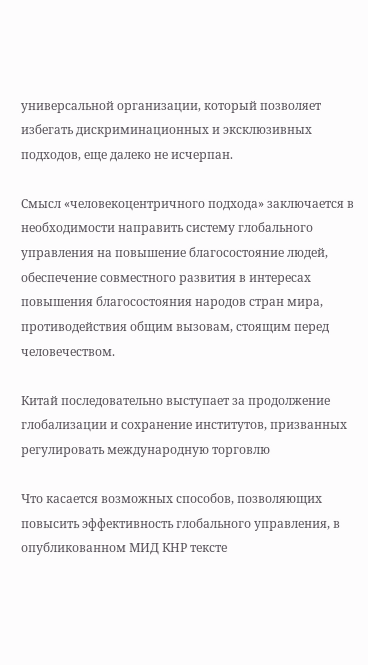универсальной организации, который позволяет избегать дискриминационных и эксклюзивных подходов, еще далеко не исчерпан.

Смысл «человекоцентричного подхода» заключается в необходимости направить систему глобального управления на повышение благосостояние людей, обеспечение совместного развития в интересах повышения благосостояния народов стран мира, противодействия общим вызовам, стоящим перед человечеством.

Китай последовательно выступает за продолжение глобализации и сохранение институтов, призванных регулировать международную торговлю

Что касается возможных способов, позволяющих повысить эффективность глобального управления, в опубликованном МИД КНР тексте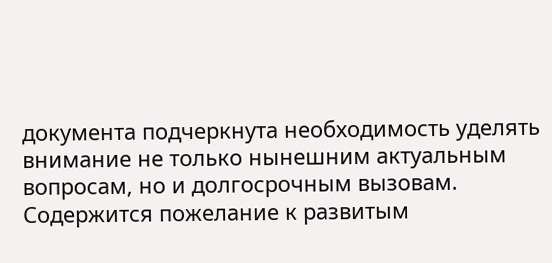документа подчеркнута необходимость уделять внимание не только нынешним актуальным вопросам, но и долгосрочным вызовам. Содержится пожелание к развитым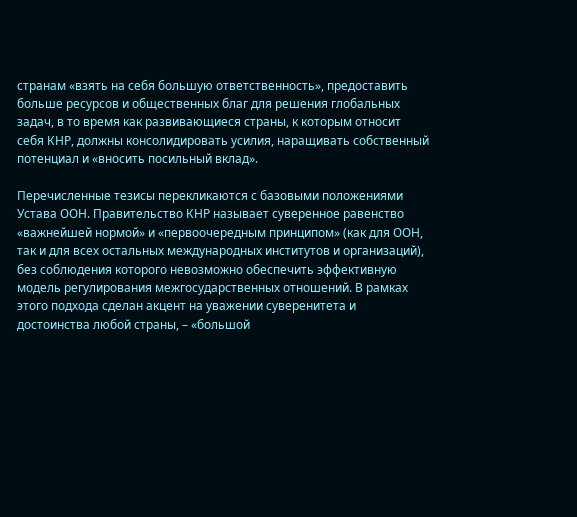странам «взять на себя большую ответственность», предоставить больше ресурсов и общественных благ для решения глобальных задач, в то время как развивающиеся страны, к которым относит себя КНР, должны консолидировать усилия, наращивать собственный потенциал и «вносить посильный вклад».

Перечисленные тезисы перекликаются с базовыми положениями Устава ООН. Правительство КНР называет суверенное равенство «важнейшей нормой» и «первоочередным принципом» (как для ООН, так и для всех остальных международных институтов и организаций), без соблюдения которого невозможно обеспечить эффективную модель регулирования межгосударственных отношений. В рамках этого подхода сделан акцент на уважении суверенитета и достоинства любой страны, – «большой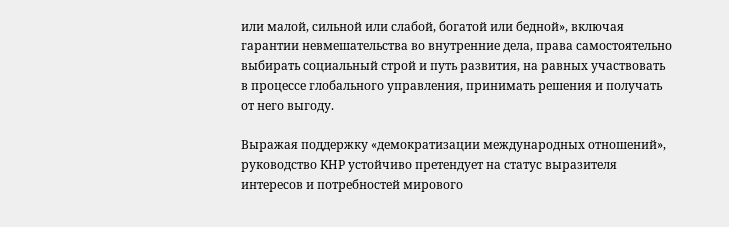или малой, сильной или слабой, богатой или бедной», включая гарантии невмешательства во внутренние дела, права самостоятельно выбирать социальный строй и путь развития, на равных участвовать в процессе глобального управления, принимать решения и получать от него выгоду.

Выражая поддержку «демократизации международных отношений», руководство КНР устойчиво претендует на статус выразителя интересов и потребностей мирового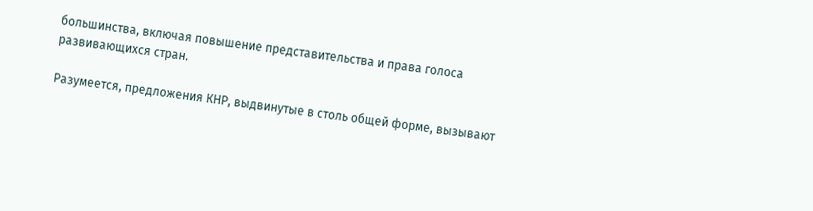большинства, включая повышение представительства и права голоса развивающихся стран.

Разумеется, предложения КНР, выдвинутые в столь общей форме, вызывают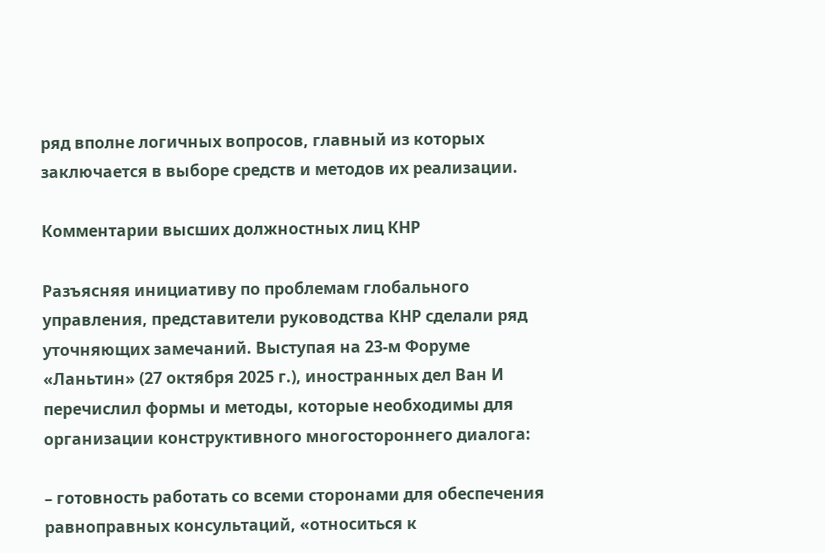ряд вполне логичных вопросов, главный из которых заключается в выборе средств и методов их реализации.

Комментарии высших должностных лиц КНР

Разъясняя инициативу по проблемам глобального управления, представители руководства КНР сделали ряд уточняющих замечаний. Выступая на 23-м Форуме «Ланьтин» (27 октября 2025 г.), иностранных дел Ван И перечислил формы и методы, которые необходимы для организации конструктивного многостороннего диалога:

– готовность работать со всеми сторонами для обеспечения равноправных консультаций, «относиться к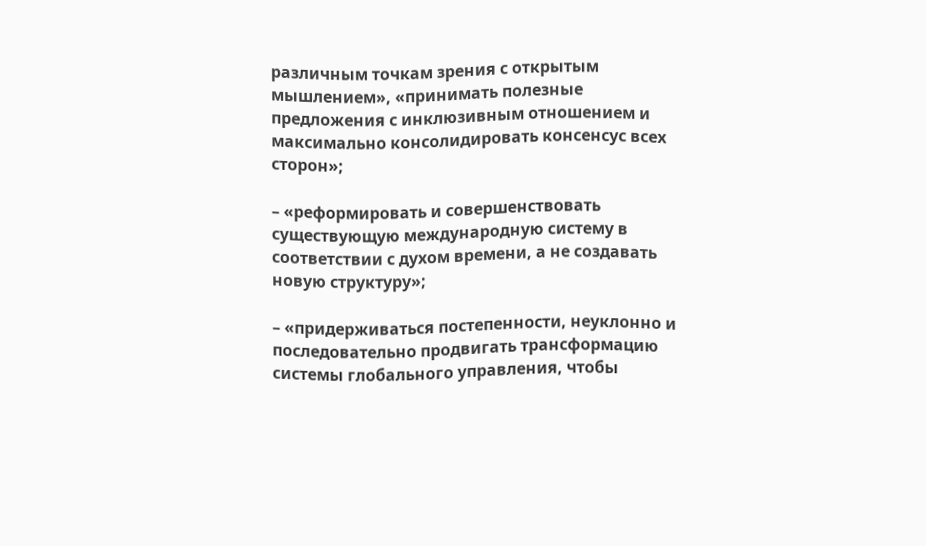различным точкам зрения с открытым мышлением», «принимать полезные предложения с инклюзивным отношением и максимально консолидировать консенсус всех сторон»;

– «реформировать и совершенствовать существующую международную систему в соответствии с духом времени, а не создавать новую структуру»;

– «придерживаться постепенности, неуклонно и последовательно продвигать трансформацию системы глобального управления, чтобы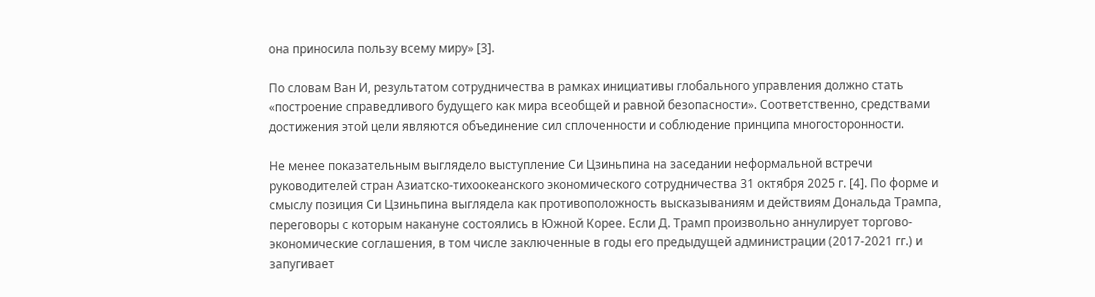она приносила пользу всему миру» [3].

По словам Ван И, результатом сотрудничества в рамках инициативы глобального управления должно стать «построение справедливого будущего как мира всеобщей и равной безопасности». Соответственно, средствами достижения этой цели являются объединение сил сплоченности и соблюдение принципа многосторонности.

Не менее показательным выглядело выступление Си Цзиньпина на заседании неформальной встречи руководителей стран Азиатско-тихоокеанского экономического сотрудничества 31 октября 2025 г. [4]. По форме и смыслу позиция Си Цзиньпина выглядела как противоположность высказываниям и действиям Дональда Трампа, переговоры с которым накануне состоялись в Южной Корее. Если Д. Трамп произвольно аннулирует торгово-экономические соглашения, в том числе заключенные в годы его предыдущей администрации (2017-2021 гг.) и запугивает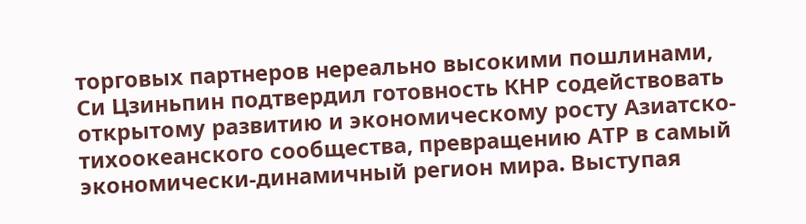торговых партнеров нереально высокими пошлинами, Си Цзиньпин подтвердил готовность КНР содействовать открытому развитию и экономическому росту Азиатско-тихоокеанского сообщества, превращению АТР в самый экономически-динамичный регион мира. Выступая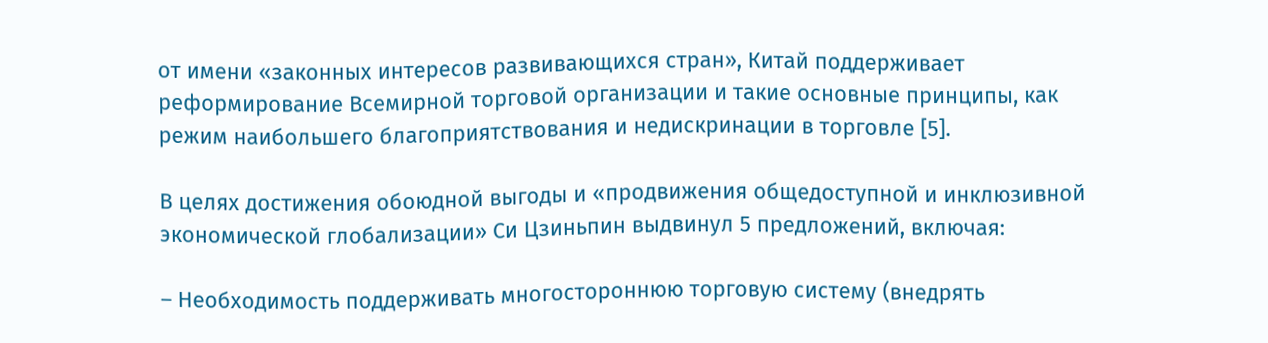от имени «законных интересов развивающихся стран», Китай поддерживает реформирование Всемирной торговой организации и такие основные принципы, как режим наибольшего благоприятствования и недискринации в торговле [5].

В целях достижения обоюдной выгоды и «продвижения общедоступной и инклюзивной экономической глобализации» Си Цзиньпин выдвинул 5 предложений, включая:

– Необходимость поддерживать многостороннюю торговую систему (внедрять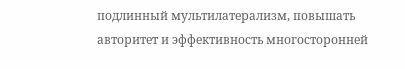подлинный мультилатерализм, повышать авторитет и эффективность многосторонней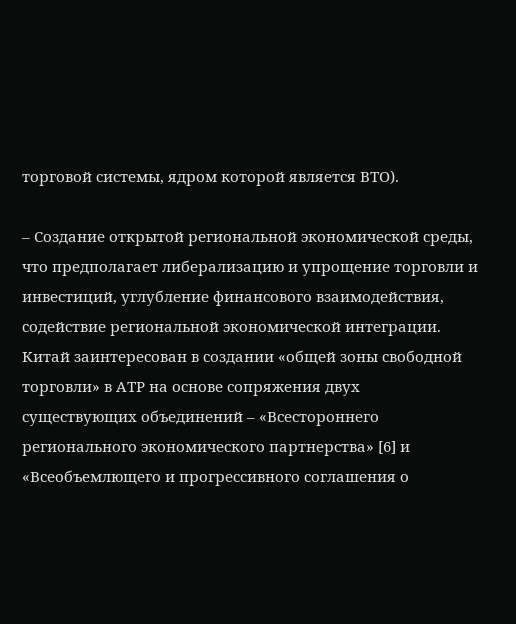торговой системы, ядром которой является ВТО).

– Создание открытой региональной экономической среды, что предполагает либерализацию и упрощение торговли и инвестиций, углубление финансового взаимодействия, содействие региональной экономической интеграции. Китай заинтересован в создании «общей зоны свободной торговли» в АТР на основе сопряжения двух существующих объединений – «Всестороннего регионального экономического партнерства» [6] и «Всеобъемлющего и прогрессивного соглашения о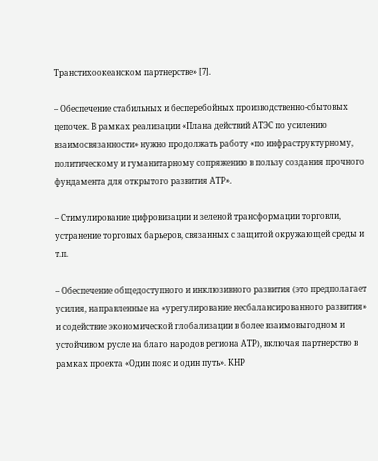Транстихоокеанском партнерстве» [7].

– Обеспечение стабильных и бесперебойных производственно-сбытовых цепочек. В рамках реализации «Плана действий АТЭС по усилению взаимосвязанности» нужно продолжать работу «по инфраструктурному, политическому и гуманитарному сопряжению в пользу создания прочного фундамента для открытого развития АТР».

– Стимулирование цифровизации и зеленой трансформации торговли, устранение торговых барьеров, связанных с защитой окружающей среды и т.п.

– Обеспечение общедоступного и инклюзивного развития (это предполагает усилия, направленные на «урегулирование несбалансированного развития» и содействие экономической глобализации в более взаимовыгодном и устойчивом русле на благо народов региона АТР), включая партнерство в рамках проекта «Один пояс и один путь». КНР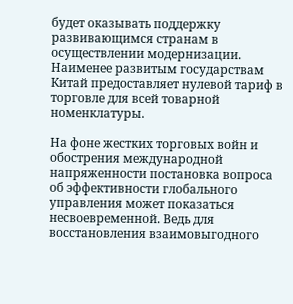будет оказывать поддержку развивающимся странам в осуществлении модернизации. Наименее развитым государствам Китай предоставляет нулевой тариф в торговле для всей товарной номенклатуры.

На фоне жестких торговых войн и обострения международной напряженности постановка вопроса об эффективности глобального управления может показаться несвоевременной. Ведь для восстановления взаимовыгодного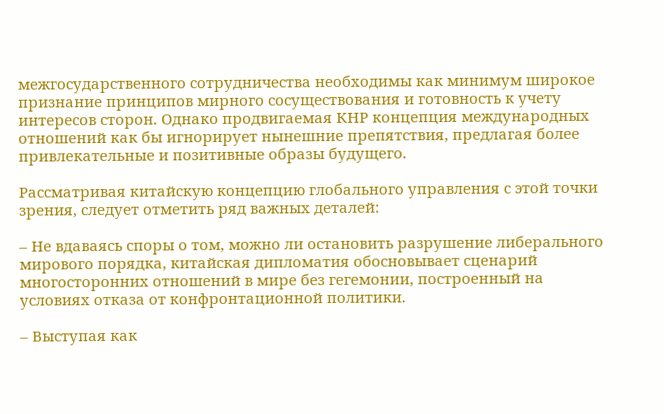межгосударственного сотрудничества необходимы как минимум широкое признание принципов мирного сосуществования и готовность к учету интересов сторон. Однако продвигаемая КНР концепция международных отношений как бы игнорирует нынешние препятствия, предлагая более привлекательные и позитивные образы будущего.

Рассматривая китайскую концепцию глобального управления с этой точки зрения, следует отметить ряд важных деталей:

– Не вдаваясь споры о том, можно ли остановить разрушение либерального мирового порядка, китайская дипломатия обосновывает сценарий многосторонних отношений в мире без гегемонии, построенный на условиях отказа от конфронтационной политики.

– Выступая как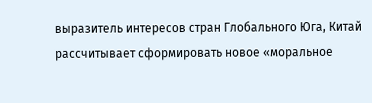выразитель интересов стран Глобального Юга, Китай рассчитывает сформировать новое «моральное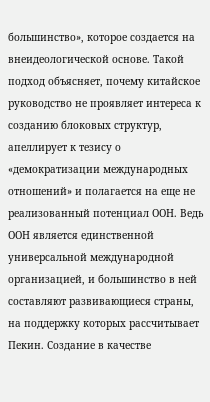большинство», которое создается на внеидеологической основе. Такой подход объясняет, почему китайское руководство не проявляет интереса к созданию блоковых структур, апеллирует к тезису о «демократизации международных отношений» и полагается на еще не реализованный потенциал ООН. Ведь ООН является единственной универсальной международной организацией, и большинство в ней составляют развивающиеся страны, на поддержку которых рассчитывает Пекин. Создание в качестве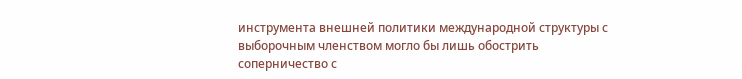инструмента внешней политики международной структуры с выборочным членством могло бы лишь обострить соперничество с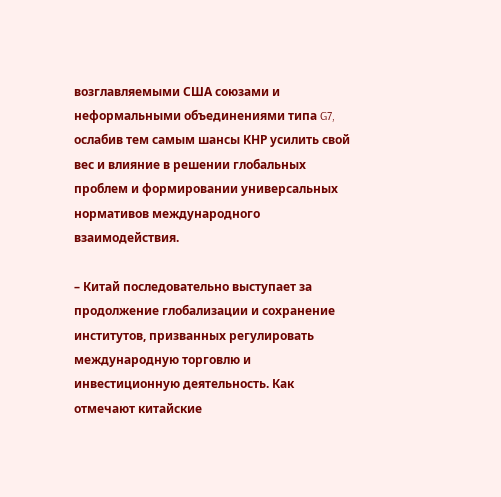возглавляемыми США союзами и неформальными объединениями типа G7, ослабив тем самым шансы КНР усилить свой вес и влияние в решении глобальных проблем и формировании универсальных нормативов международного взаимодействия.

– Китай последовательно выступает за продолжение глобализации и сохранение институтов, призванных регулировать международную торговлю и инвестиционную деятельность. Как отмечают китайские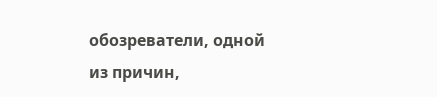обозреватели, одной из причин,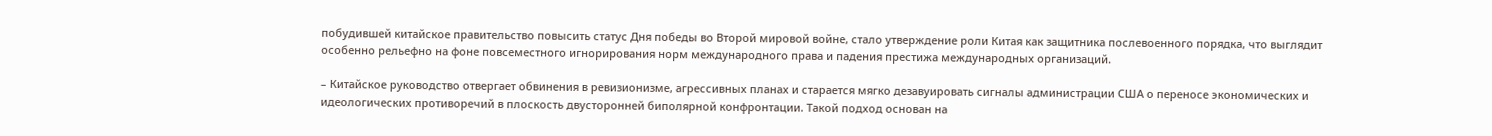побудившей китайское правительство повысить статус Дня победы во Второй мировой войне, стало утверждение роли Китая как защитника послевоенного порядка, что выглядит особенно рельефно на фоне повсеместного игнорирования норм международного права и падения престижа международных организаций.

– Китайское руководство отвергает обвинения в ревизионизме, агрессивных планах и старается мягко дезавуировать сигналы администрации США о переносе экономических и идеологических противоречий в плоскость двусторонней биполярной конфронтации. Такой подход основан на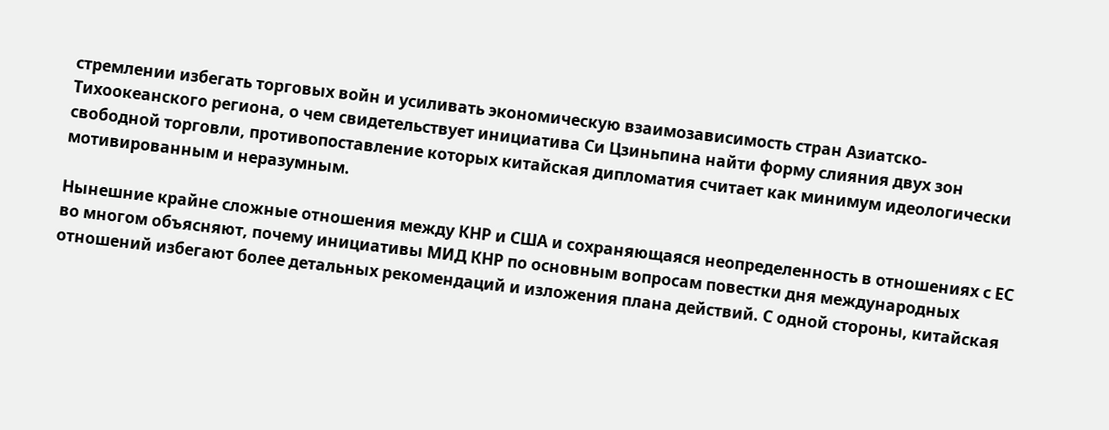стремлении избегать торговых войн и усиливать экономическую взаимозависимость стран Азиатско-Тихоокеанского региона, о чем свидетельствует инициатива Си Цзиньпина найти форму слияния двух зон свободной торговли, противопоставление которых китайская дипломатия считает как минимум идеологически мотивированным и неразумным.

Нынешние крайне сложные отношения между КНР и США и сохраняющаяся неопределенность в отношениях с ЕС во многом объясняют, почему инициативы МИД КНР по основным вопросам повестки дня международных отношений избегают более детальных рекомендаций и изложения плана действий. С одной стороны, китайская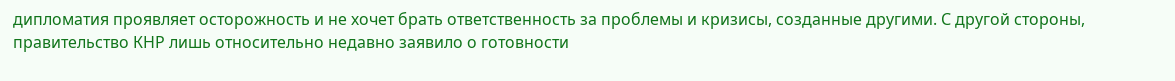дипломатия проявляет осторожность и не хочет брать ответственность за проблемы и кризисы, созданные другими. С другой стороны, правительство КНР лишь относительно недавно заявило о готовности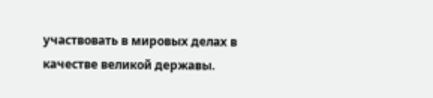участвовать в мировых делах в качестве великой державы.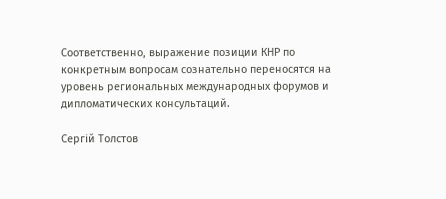Соответственно, выражение позиции КНР по конкретным вопросам сознательно переносятся на уровень региональных международных форумов и дипломатических консультаций.

Сергій Толстов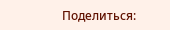Поделиться: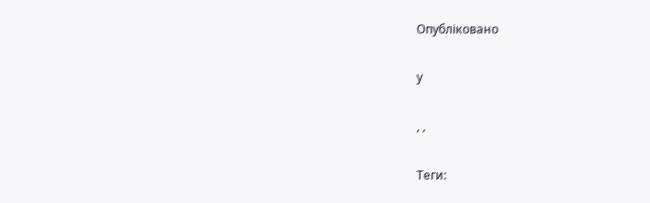Опубліковано

у

, ,

Теги: